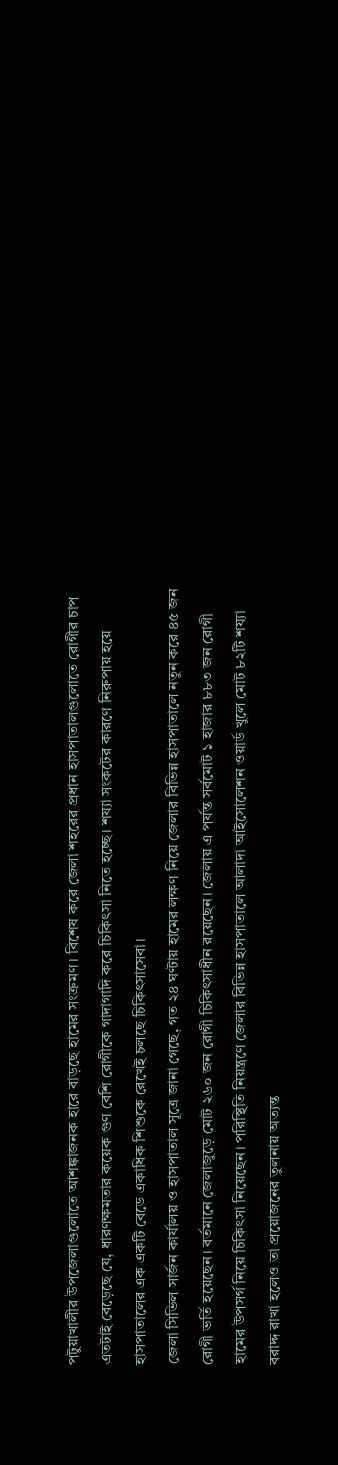পটুয়াখালীর উপজেলাগুলোতে আশঙ্কাজনক হারে বাড়ছে হামের সংক্রমণ। বিশেষ করে জেলা শহরের প্রধান হাসপাতালগুলোতে রোগীর চাপ এতটাই বেড়েছে যে, ধারণক্ষমতার কয়েক গুণ বেশি রোগীকে গাদাগাদি করে চিকিৎসা নিতে হচ্ছে। শয্যা সংকটের কারণে নিরুপায় হয়ে হাসপাতালের এক একটি বেডে একাধিক শিশুকে রেখেই চলছে চিকিৎসাসেবা।
জেলা সিভিল সার্জন কার্যালয় ও হাসপাতাল সূত্রে জানা গেছে, গত ২৪ ঘণ্টায় হামের লক্ষণ নিয়ে জেলার বিভিন্ন হাসপাতালে নতুন করে ৪৫ জন রোগী ভর্তি হয়েছেন। বর্তমানে জেলাজুড়ে মোট ২৬০ জন রোগী চিকিৎসাধীন রয়েছেন। জেলায় এ পর্যন্ত সর্বমোট ১ হাজার ৮৮৩ জন রোগী হামের উপসর্গ নিয়ে চিকিৎসা নিয়েছেন। পরিস্থিতি নিয়ন্ত্রণে জেলার বিভিন্ন হাসপাতালে আলাদা আইসোলেশন ওয়ার্ড খুলে মোট ৮২টি শয্যা বরাদ্দ রাখা হলেও তা প্রয়োজনের তুলনায় অত্যন্ত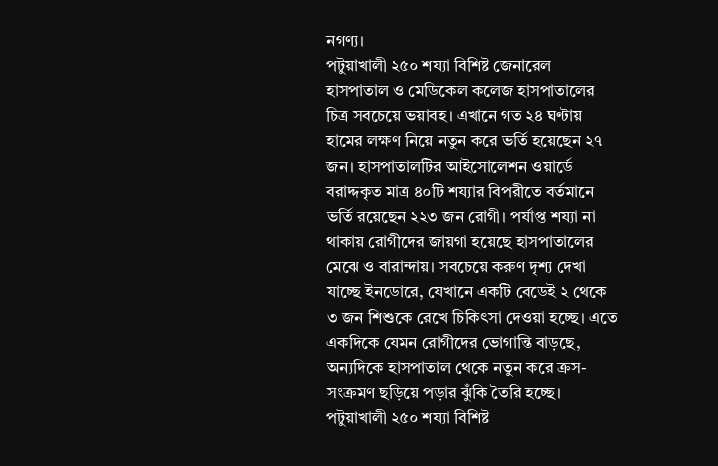নগণ্য।
পটুয়াখালী ২৫০ শয্যা বিশিষ্ট জেনারেল হাসপাতাল ও মেডিকেল কলেজ হাসপাতালের চিত্র সবচেয়ে ভয়াবহ। এখানে গত ২৪ ঘণ্টায় হামের লক্ষণ নিয়ে নতুন করে ভর্তি হয়েছেন ২৭ জন। হাসপাতালটির আইসোলেশন ওয়ার্ডে বরাদ্দকৃত মাত্র ৪০টি শয্যার বিপরীতে বর্তমানে ভর্তি রয়েছেন ২২৩ জন রোগী। পর্যাপ্ত শয্যা না থাকায় রোগীদের জায়গা হয়েছে হাসপাতালের মেঝে ও বারান্দায়। সবচেয়ে করুণ দৃশ্য দেখা যাচ্ছে ইনডোরে, যেখানে একটি বেডেই ২ থেকে ৩ জন শিশুকে রেখে চিকিৎসা দেওয়া হচ্ছে। এতে একদিকে যেমন রোগীদের ভোগান্তি বাড়ছে, অন্যদিকে হাসপাতাল থেকে নতুন করে ক্রস-সংক্রমণ ছড়িয়ে পড়ার ঝুঁকি তৈরি হচ্ছে।
পটুয়াখালী ২৫০ শয্যা বিশিষ্ট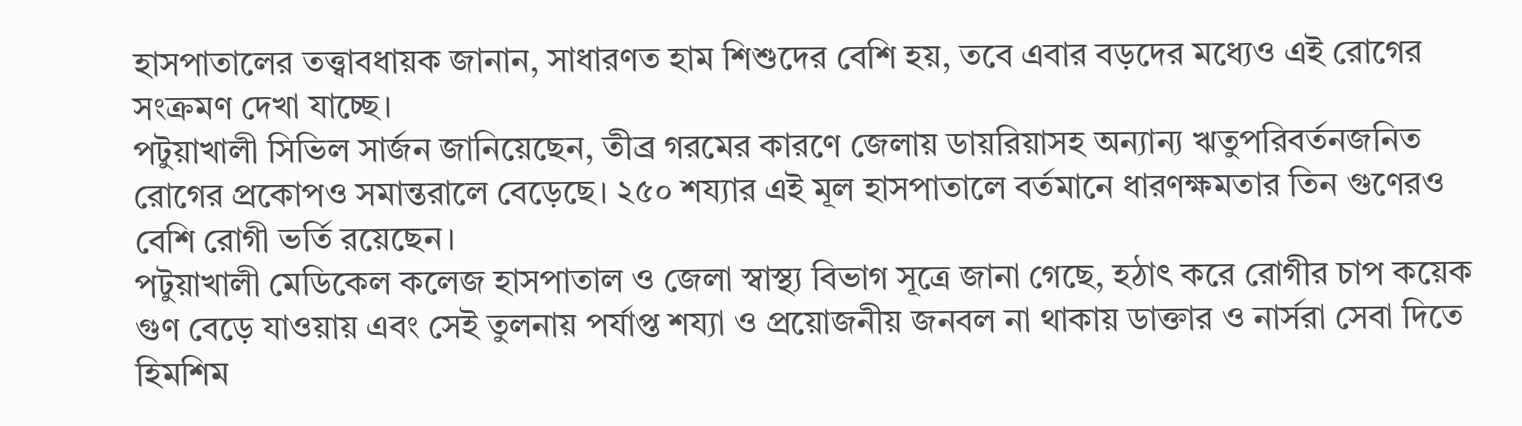হাসপাতালের তত্ত্বাবধায়ক জানান, সাধারণত হাম শিশুদের বেশি হয়, তবে এবার বড়দের মধ্যেও এই রোগের সংক্রমণ দেখা যাচ্ছে।
পটুয়াখালী সিভিল সার্জন জানিয়েছেন, তীব্র গরমের কারণে জেলায় ডায়রিয়াসহ অন্যান্য ঋতুপরিবর্তনজনিত রোগের প্রকোপও সমান্তরালে বেড়েছে। ২৫০ শয্যার এই মূল হাসপাতালে বর্তমানে ধারণক্ষমতার তিন গুণেরও বেশি রোগী ভর্তি রয়েছেন।
পটুয়াখালী মেডিকেল কলেজ হাসপাতাল ও জেলা স্বাস্থ্য বিভাগ সূত্রে জানা গেছে, হঠাৎ করে রোগীর চাপ কয়েক গুণ বেড়ে যাওয়ায় এবং সেই তুলনায় পর্যাপ্ত শয্যা ও প্রয়োজনীয় জনবল না থাকায় ডাক্তার ও নার্সরা সেবা দিতে হিমশিম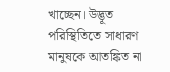খাচ্ছেন। উদ্ভূত পরিস্থিতিতে সাধারণ মানুষকে আতঙ্কিত না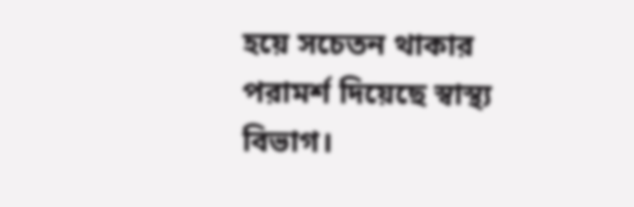হয়ে সচেতন থাকার পরামর্শ দিয়েছে স্বাস্থ্য বিভাগ।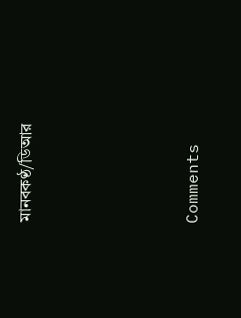মানবকণ্ঠ/ডিআর




Comments